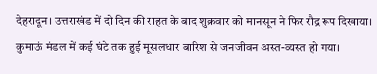देहरादून। उत्तराखंड में दो दिन की राहत के बाद शुक्रवार को मानसून ने फिर रौद्र रूप दिखाया। कुमाऊं मंडल में कई घंटे तक हुई मूसलधार बारिश से जनजीवन अस्त-व्यस्त हो गया।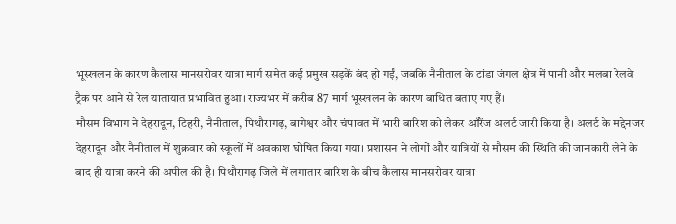भूस्खलन के कारण कैलास मानसरोवर यात्रा मार्ग समेत कई प्रमुख सड़कें बंद हो गईं, जबकि नैनीताल के टांडा जंगल क्षेत्र में पानी और मलबा रेलवे ट्रैक पर आने से रेल यातायात प्रभावित हुआ। राज्यभर में करीब 87 मार्ग भूस्खलन के कारण बाधित बताए गए हैं।
मौसम विभाग ने देहरादून, टिहरी, नैनीताल, पिथौरागढ़, बागेश्वर और चंपावत में भारी बारिश को लेकर ऑरेंज अलर्ट जारी किया है। अलर्ट के मद्देनजर देहरादून और नैनीताल में शुक्रवार को स्कूलों में अवकाश घोषित किया गया। प्रशासन ने लोगों और यात्रियों से मौसम की स्थिति की जानकारी लेने के बाद ही यात्रा करने की अपील की है। पिथौरागढ़ जिले में लगातार बारिश के बीच कैलास मानसरोवर यात्रा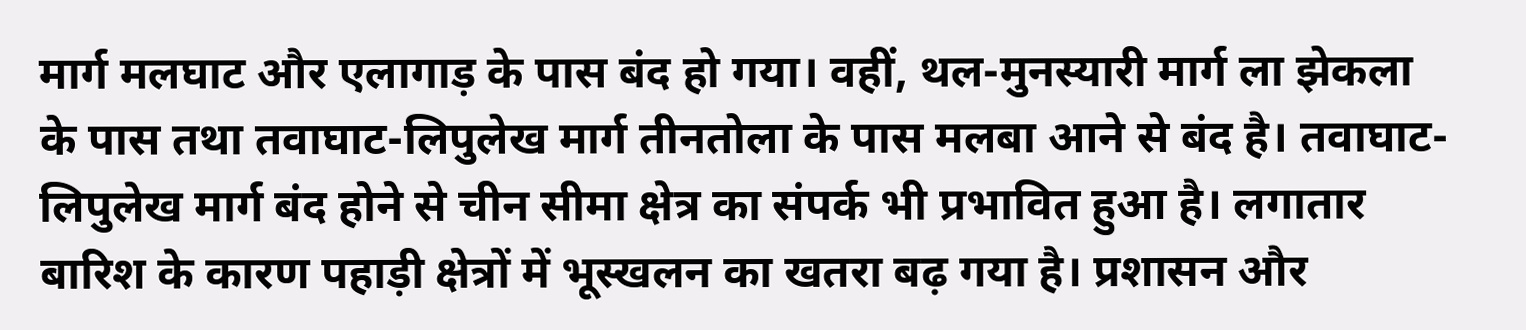मार्ग मलघाट और एलागाड़ के पास बंद हो गया। वहीं, थल-मुनस्यारी मार्ग ला झेकला के पास तथा तवाघाट-लिपुलेख मार्ग तीनतोला के पास मलबा आने से बंद है। तवाघाट-लिपुलेख मार्ग बंद होने से चीन सीमा क्षेत्र का संपर्क भी प्रभावित हुआ है। लगातार बारिश के कारण पहाड़ी क्षेत्रों में भूस्खलन का खतरा बढ़ गया है। प्रशासन और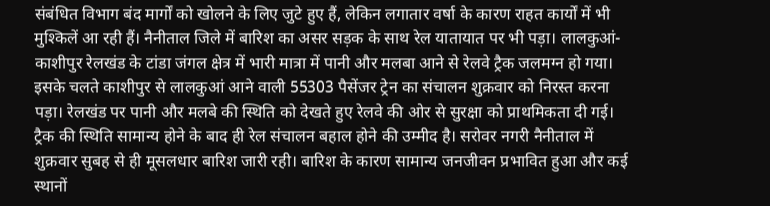संबंधित विभाग बंद मार्गों को खोलने के लिए जुटे हुए हैं, लेकिन लगातार वर्षा के कारण राहत कार्यों में भी मुश्किलें आ रही हैं। नैनीताल जिले में बारिश का असर सड़क के साथ रेल यातायात पर भी पड़ा। लालकुआं-काशीपुर रेलखंड के टांडा जंगल क्षेत्र में भारी मात्रा में पानी और मलबा आने से रेलवे ट्रैक जलमग्न हो गया। इसके चलते काशीपुर से लालकुआं आने वाली 55303 पैसेंजर ट्रेन का संचालन शुक्रवार को निरस्त करना पड़ा। रेलखंड पर पानी और मलबे की स्थिति को देखते हुए रेलवे की ओर से सुरक्षा को प्राथमिकता दी गई। ट्रैक की स्थिति सामान्य होने के बाद ही रेल संचालन बहाल होने की उम्मीद है। सरोवर नगरी नैनीताल में शुक्रवार सुबह से ही मूसलधार बारिश जारी रही। बारिश के कारण सामान्य जनजीवन प्रभावित हुआ और कई स्थानों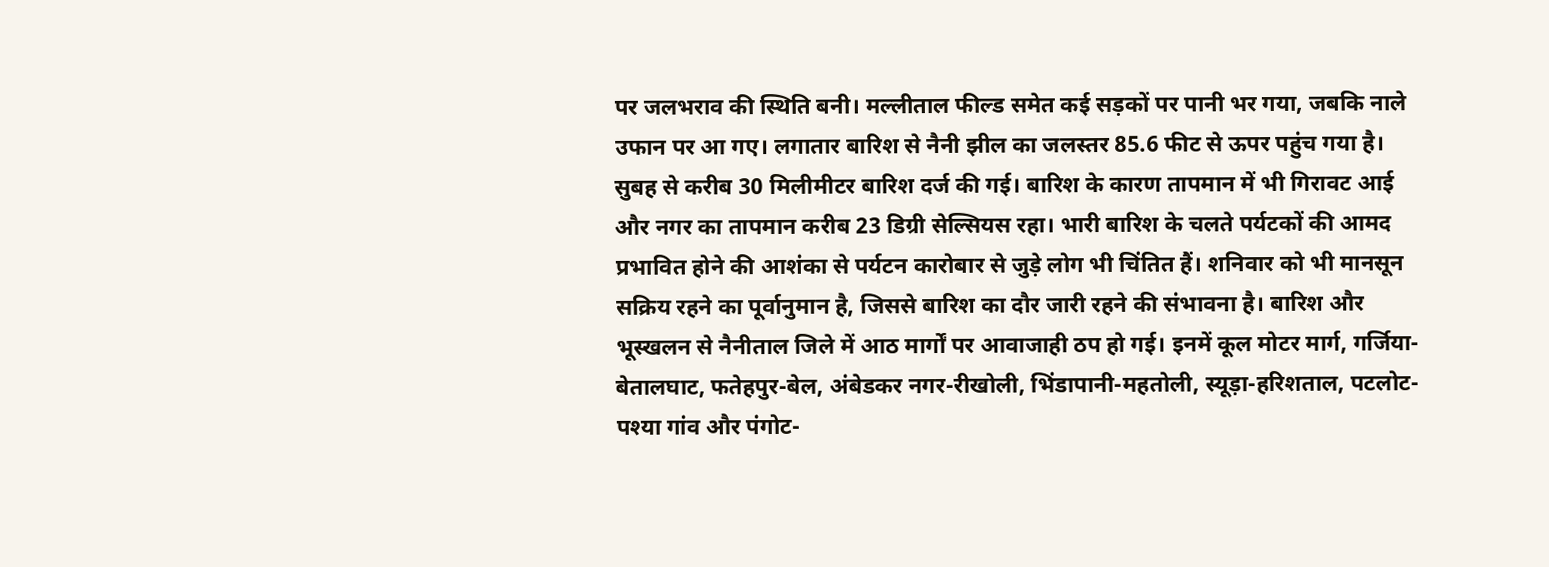पर जलभराव की स्थिति बनी। मल्लीताल फील्ड समेत कई सड़कों पर पानी भर गया, जबकि नाले उफान पर आ गए। लगातार बारिश से नैनी झील का जलस्तर 85.6 फीट से ऊपर पहुंच गया है। सुबह से करीब 30 मिलीमीटर बारिश दर्ज की गई। बारिश के कारण तापमान में भी गिरावट आई और नगर का तापमान करीब 23 डिग्री सेल्सियस रहा। भारी बारिश के चलते पर्यटकों की आमद प्रभावित होने की आशंका से पर्यटन कारोबार से जुड़े लोग भी चिंतित हैं। शनिवार को भी मानसून सक्रिय रहने का पूर्वानुमान है, जिससे बारिश का दौर जारी रहने की संभावना है। बारिश और भूस्खलन से नैनीताल जिले में आठ मार्गों पर आवाजाही ठप हो गई। इनमें कूल मोटर मार्ग, गर्जिया-बेतालघाट, फतेहपुर-बेल, अंबेडकर नगर-रीखोली, भिंडापानी-महतोली, स्यूड़ा-हरिशताल, पटलोट-पश्या गांव और पंगोट-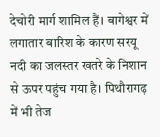देचोरी मार्ग शामिल हैं। बागेश्वर में लगातार बारिश के कारण सरयू नदी का जलस्तर खतरे के निशान से ऊपर पहुंच गया है। पिथौरागढ़ में भी तेज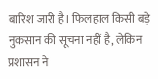बारिश जारी है। फिलहाल किसी बड़े नुकसान की सूचना नहीं है, लेकिन प्रशासन ने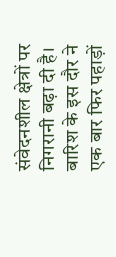संवेदनशील क्षेत्रों पर निगरानी बढ़ा दी है। बारिश के इस दौर ने एक बार फिर पहाड़ों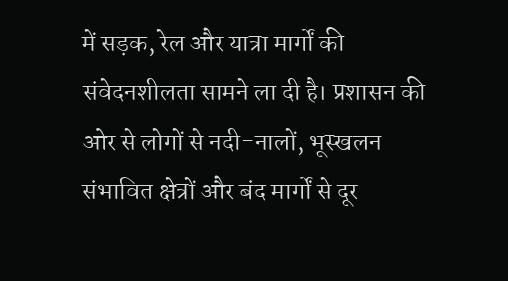में सड़क, रेल और यात्रा मार्गों की संवेदनशीलता सामने ला दी है। प्रशासन की ओर से लोगों से नदी-नालों, भूस्खलन संभावित क्षेत्रों और बंद मार्गों से दूर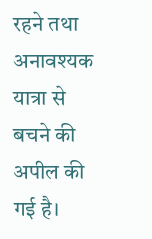रहने तथा अनावश्यक यात्रा से बचने की अपील की गई है।